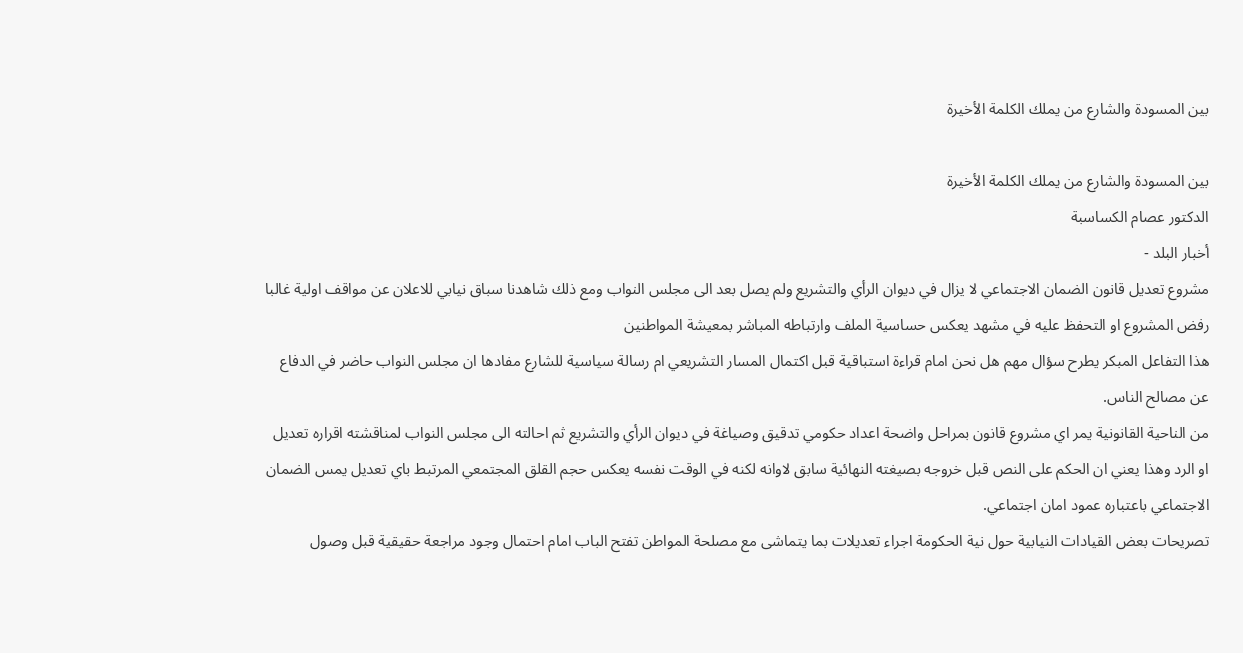بين المسودة والشارع من يملك الكلمة الأخيرة

بين المسودة والشارع من يملك الكلمة الأخيرة
الدكتور عصام الكساسبة
أخبار البلد -
مشروع تعديل قانون الضمان الاجتماعي لا يزال في ديوان الرأي والتشريع ولم يصل بعد الى مجلس النواب ومع ذلك شاهدنا سباق نيابي للاعلان عن مواقف اولية غالبا رفض المشروع او التحفظ عليه في مشهد يعكس حساسية الملف وارتباطه المباشر بمعيشة المواطنين
هذا التفاعل المبكر يطرح سؤال مهم هل نحن امام قراءة استباقية قبل اكتمال المسار التشريعي ام رسالة سياسية للشارع مفادها ان مجلس النواب حاضر في الدفاع عن مصالح الناس.
من الناحية القانونية يمر اي مشروع قانون بمراحل واضحة اعداد حكومي تدقيق وصياغة في ديوان الرأي والتشريع ثم احالته الى مجلس النواب لمناقشته اقراره تعديل او الرد وهذا يعني ان الحكم على النص قبل خروجه بصيغته النهائية سابق لاوانه لكنه في الوقت نفسه يعكس حجم القلق المجتمعي المرتبط باي تعديل يمس الضمان الاجتماعي باعتباره عمود امان اجتماعي.
تصريحات بعض القيادات النيابية حول نية الحكومة اجراء تعديلات بما يتماشى مع مصلحة المواطن تفتح الباب امام احتمال وجود مراجعة حقيقية قبل وصول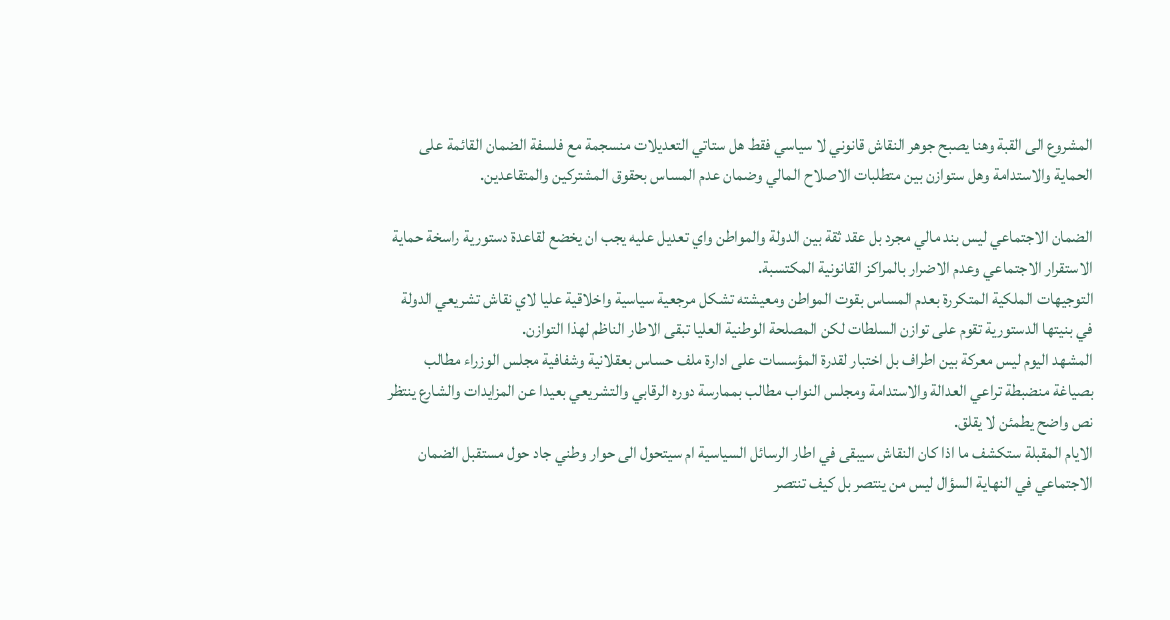المشروع الى القبة وهنا يصبح جوهر النقاش قانوني لا سياسي فقط هل ستاتي التعديلات منسجمة مع فلسفة الضمان القائمة على الحماية والاستدامة وهل ستوازن بين متطلبات الاصلاح المالي وضمان عدم المساس بحقوق المشتركين والمتقاعدين.

الضمان الاجتماعي ليس بند مالي مجرد بل عقد ثقة بين الدولة والمواطن واي تعديل عليه يجب ان يخضع لقاعدة دستورية راسخة حماية الاستقرار الاجتماعي وعدم الاضرار بالمراكز القانونية المكتسبة.
التوجيهات الملكية المتكررة بعدم المساس بقوت المواطن ومعيشته تشكل مرجعية سياسية واخلاقية عليا لاي نقاش تشريعي الدولة في بنيتها الدستورية تقوم على توازن السلطات لكن المصلحة الوطنية العليا تبقى الاطار الناظم لهذا التوازن.
المشهد اليوم ليس معركة بين اطراف بل اختبار لقدرة المؤسسات على ادارة ملف حساس بعقلانية وشفافية مجلس الوزراء مطالب بصياغة منضبطة تراعي العدالة والاستدامة ومجلس النواب مطالب بممارسة دوره الرقابي والتشريعي بعيدا عن المزايدات والشارع ينتظر نص واضح يطمئن لا يقلق.
الايام المقبلة ستكشف ما اذا كان النقاش سيبقى في اطار الرسائل السياسية ام سيتحول الى حوار وطني جاد حول مستقبل الضمان الاجتماعي في النهاية السؤال ليس من ينتصر بل كيف تنتصر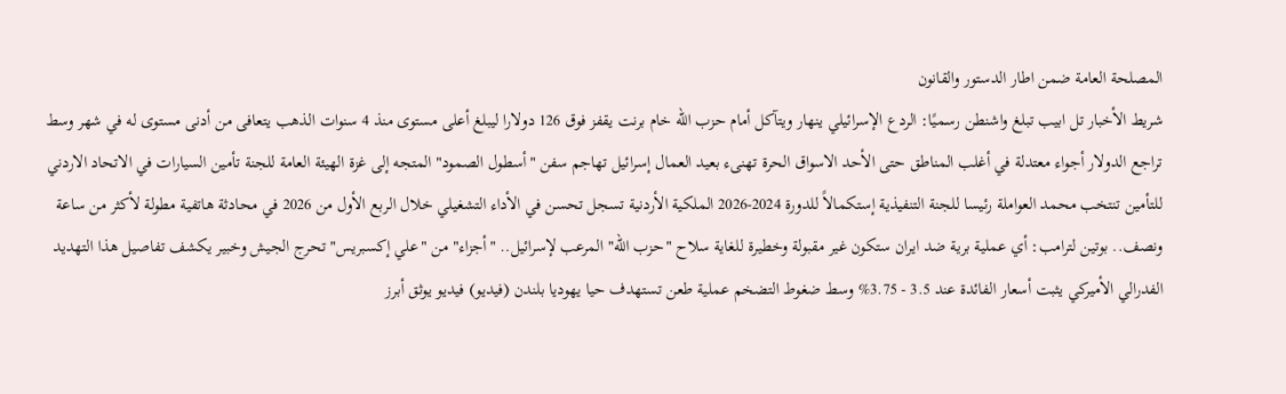المصلحة العامة ضمن اطار الدستور والقانون
شريط الأخبار تل ابيب تبلغ واشنطن رسميًا: الردع الإسرائيلي ينهار ويتآكل أمام حزب الله خام برنت يقفز فوق 126 دولارا ليبلغ أعلى مستوى منذ 4 سنوات الذهب يتعافى من أدنى مستوى له في شهر وسط تراجع الدولار أجواء معتدلة في أغلب المناطق حتى الأحد الاسواق الحرة تهنىء بعيد العمال إسرائيل تهاجم سفن "أسطول الصمود" المتجه إلى غزة الهيئة العامة للجنة تأمين السيارات في الاتحاد الاردني للتأمين تنتخب محمد العواملة رئيسا للجنة التنفيذية إستكمالاً للدورة 2024-2026 الملكية الأردنية تسجل تحسن في الأداء التشغيلي خلال الربع الأول من 2026 في محادثة هاتفية مطولة لأكثر من ساعة ونصف.. بوتين لترامب: أي عملية برية ضد ايران ستكون غير مقبولة وخطيرة للغاية سلاح "حزب الله" المرعب لإسرائيل.. "أجزاء" من "علي إكسبريس" تحرج الجيش وخبير يكشف تفاصيل هذا التهديد الفدرالي الأميركي يثبت أسعار الفائدة عند 3.5 - 3.75% وسط ضغوط التضخم عملية طعن تستهدف حيا يهوديا بلندن (فيديو) فيديو يوثق أبرز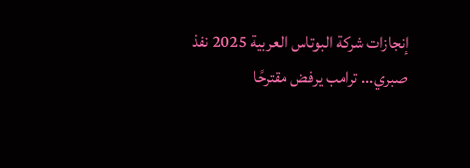إنجازات شركة البوتاس العربية 2025 نفذ صبري... ترامب يرفض مقترحًا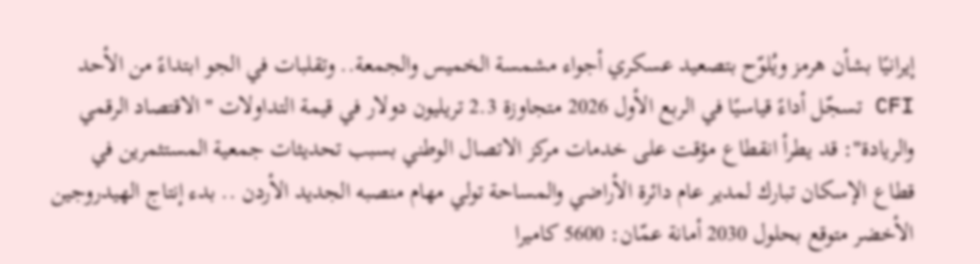إيرانيًا بشأن هرمز ويُلوّح بتصعيد عسكري أجواء مشمسة الخميس والجمعة.. وتقلبات في الجو ابتداءً من الأحد CFI تسجّل أداءً قياسيًا في الربع الأول 2026 متجاوزة 2.3 تريليون دولار في قيمة التداولات "الاقتصاد الرقمي والريادة": قد يطرأ انقطاع مؤقت على خدمات مركز الاتصال الوطني بسبب تحديثات جمعية المستثمرين في قطاع الإسكان تبارك لمدير عام دائرة الأراضي والمساحة تولي مهام منصبه الجديد الأردن .. بدء إنتاج الهيدروجين الأخضر متوقع بحلول 2030 أمانة عمّان: 5600 كاميرا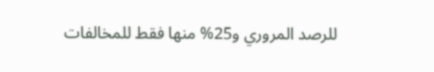للرصد المروري و25% منها فقط للمخالفات